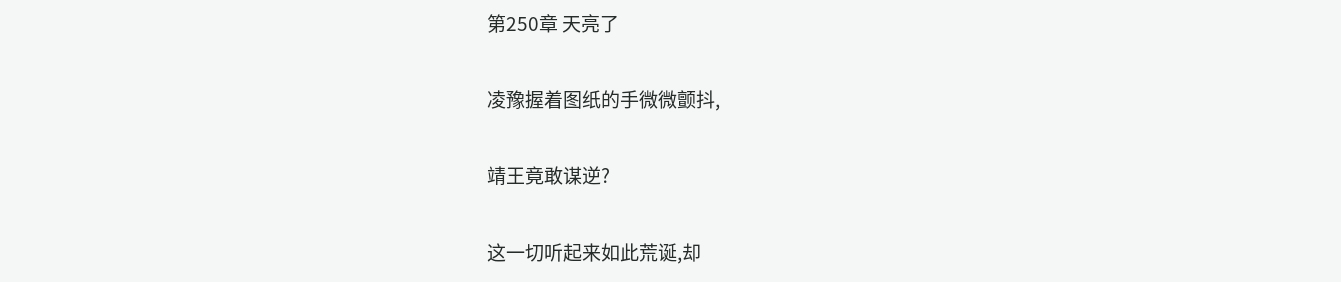第250章 天亮了

凌豫握着图纸的手微微颤抖,

靖王竟敢谋逆?

这一切听起来如此荒诞,却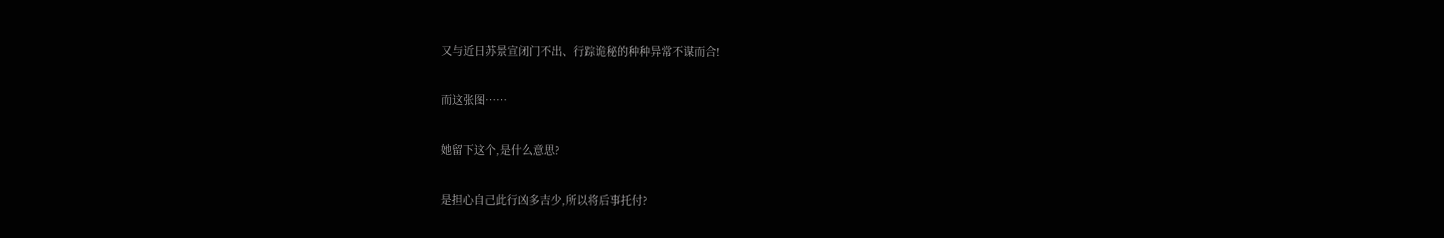又与近日苏景宣闭门不出、行踪诡秘的种种异常不谋而合!

而这张图……

她留下这个,是什么意思?

是担心自己此行凶多吉少,所以将后事托付?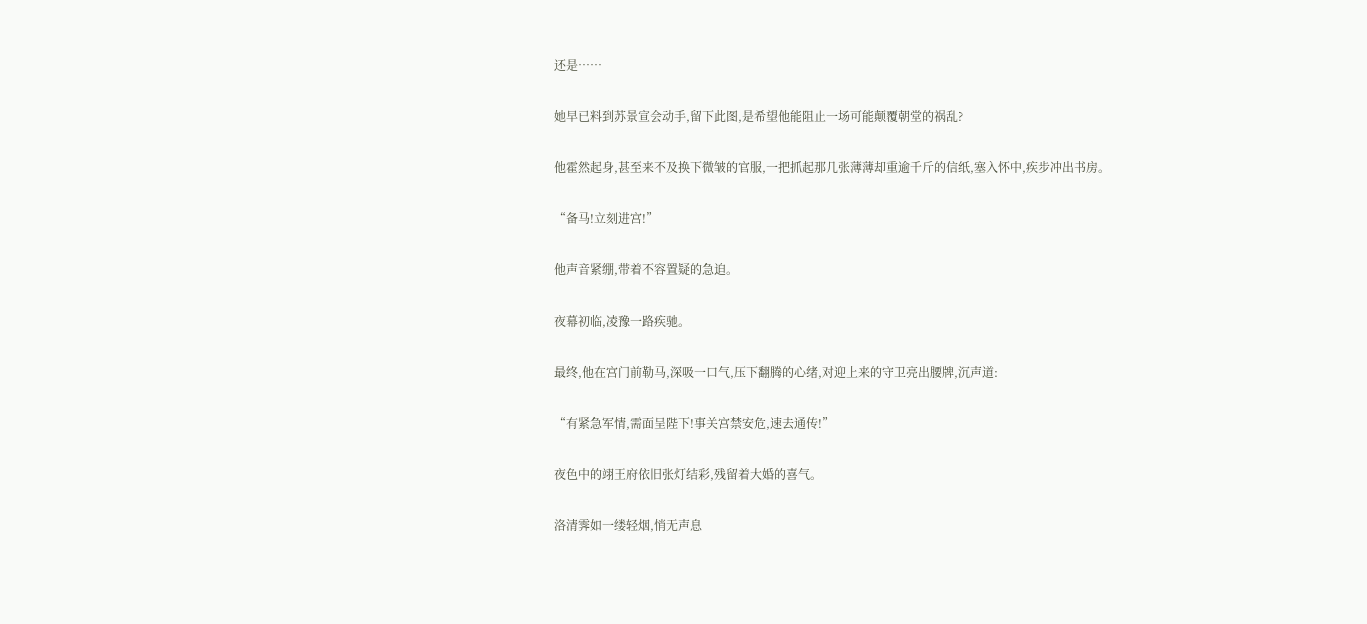还是……

她早已料到苏景宣会动手,留下此图,是希望他能阻止一场可能颠覆朝堂的祸乱?

他霍然起身,甚至来不及换下微皱的官服,一把抓起那几张薄薄却重逾千斤的信纸,塞入怀中,疾步冲出书房。

“备马!立刻进宫!”

他声音紧绷,带着不容置疑的急迫。

夜幕初临,凌豫一路疾驰。

最终,他在宫门前勒马,深吸一口气,压下翻腾的心绪,对迎上来的守卫亮出腰牌,沉声道:

“有紧急军情,需面呈陛下!事关宫禁安危,速去通传!”

夜色中的翊王府依旧张灯结彩,残留着大婚的喜气。

洛清霁如一缕轻烟,悄无声息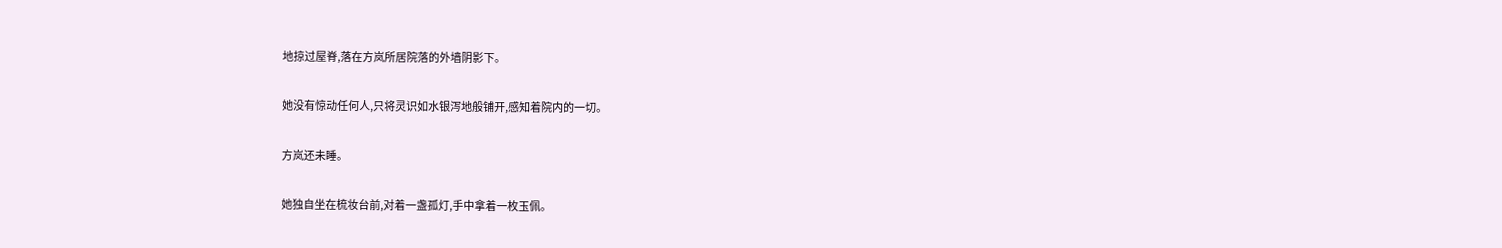地掠过屋脊,落在方岚所居院落的外墙阴影下。

她没有惊动任何人,只将灵识如水银泻地般铺开,感知着院内的一切。

方岚还未睡。

她独自坐在梳妆台前,对着一盏孤灯,手中拿着一枚玉佩。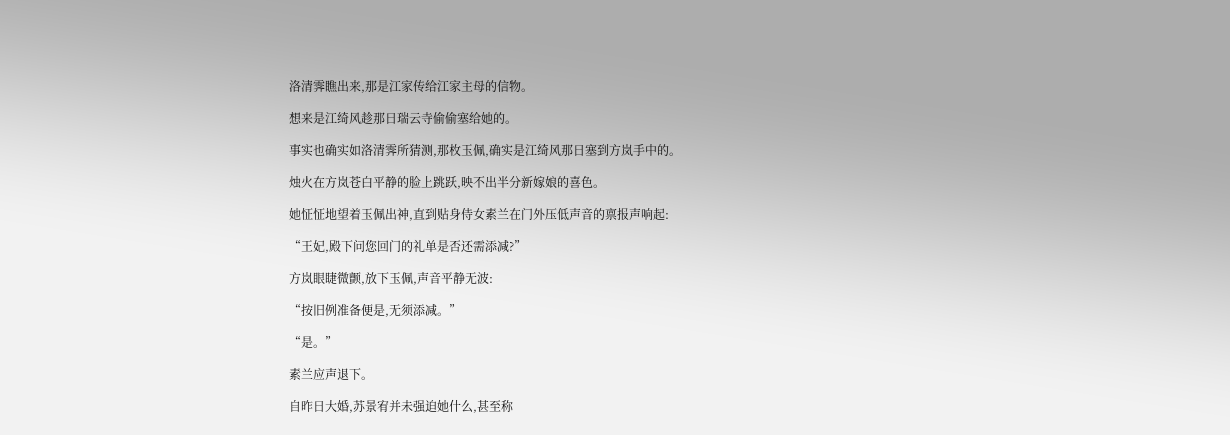洛清霁瞧出来,那是江家传给江家主母的信物。

想来是江绮风趁那日瑞云寺偷偷塞给她的。

事实也确实如洛清霁所猜测,那枚玉佩,确实是江绮风那日塞到方岚手中的。

烛火在方岚苍白平静的脸上跳跃,映不出半分新嫁娘的喜色。

她怔怔地望着玉佩出神,直到贴身侍女素兰在门外压低声音的禀报声响起:

“王妃,殿下问您回门的礼单是否还需添减?”

方岚眼睫微颤,放下玉佩,声音平静无波:

“按旧例准备便是,无须添减。”

“是。”

素兰应声退下。

自昨日大婚,苏景宥并未强迫她什么,甚至称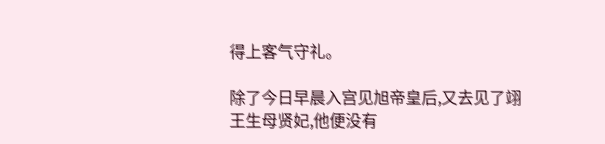得上客气守礼。

除了今日早晨入宫见旭帝皇后,又去见了翊王生母贤妃,他便没有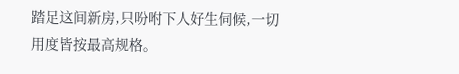踏足这间新房,只吩咐下人好生伺候,一切用度皆按最高规格。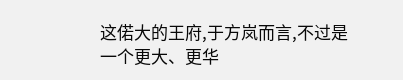这偌大的王府,于方岚而言,不过是一个更大、更华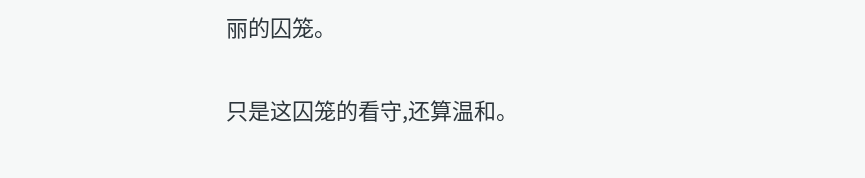丽的囚笼。

只是这囚笼的看守,还算温和。